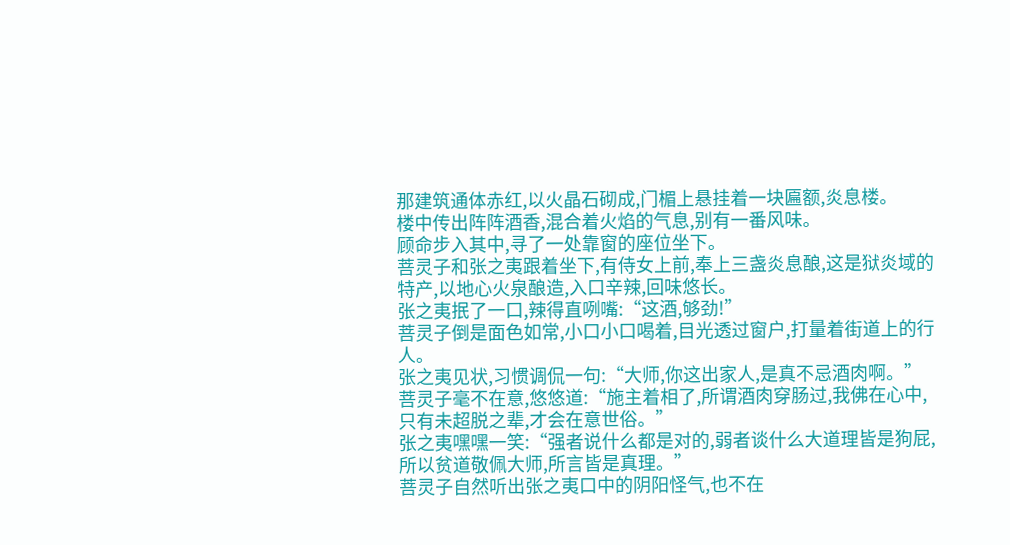那建筑通体赤红,以火晶石砌成,门楣上悬挂着一块匾额,炎息楼。
楼中传出阵阵酒香,混合着火焰的气息,别有一番风味。
顾命步入其中,寻了一处靠窗的座位坐下。
菩灵子和张之夷跟着坐下,有侍女上前,奉上三盏炎息酿,这是狱炎域的特产,以地心火泉酿造,入口辛辣,回味悠长。
张之夷抿了一口,辣得直咧嘴:“这酒,够劲!”
菩灵子倒是面色如常,小口小口喝着,目光透过窗户,打量着街道上的行人。
张之夷见状,习惯调侃一句:“大师,你这出家人,是真不忌酒肉啊。”
菩灵子毫不在意,悠悠道:“施主着相了,所谓酒肉穿肠过,我佛在心中,只有未超脱之辈,才会在意世俗。”
张之夷嘿嘿一笑:“强者说什么都是对的,弱者谈什么大道理皆是狗屁,所以贫道敬佩大师,所言皆是真理。”
菩灵子自然听出张之夷口中的阴阳怪气,也不在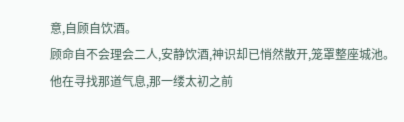意,自顾自饮酒。
顾命自不会理会二人,安静饮酒,神识却已悄然散开,笼罩整座城池。
他在寻找那道气息,那一缕太初之前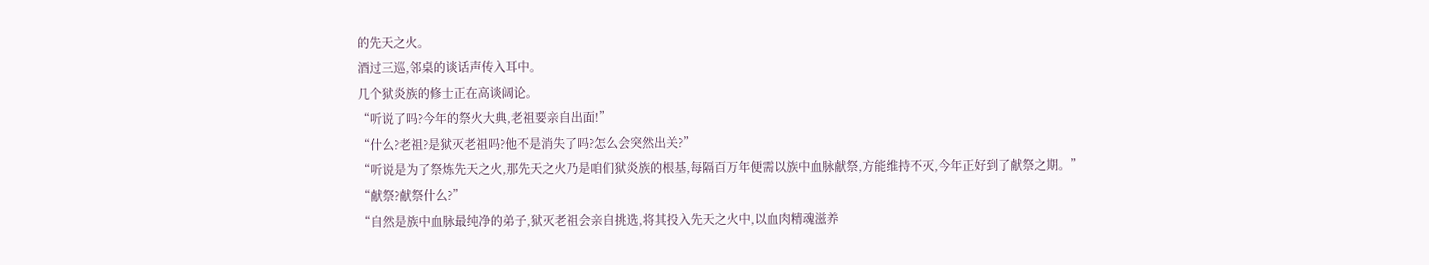的先天之火。
酒过三巡,邻桌的谈话声传入耳中。
几个狱炎族的修士正在高谈阔论。
“听说了吗?今年的祭火大典,老祖要亲自出面!”
“什么?老祖?是狱灭老祖吗?他不是消失了吗?怎么会突然出关?”
“听说是为了祭炼先天之火,那先天之火乃是咱们狱炎族的根基,每隔百万年便需以族中血脉献祭,方能维持不灭,今年正好到了献祭之期。”
“献祭?献祭什么?”
“自然是族中血脉最纯净的弟子,狱灭老祖会亲自挑选,将其投入先天之火中,以血肉精魂滋养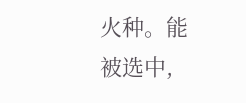火种。能被选中,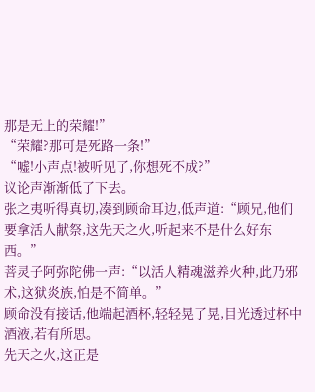那是无上的荣耀!”
“荣耀?那可是死路一条!”
“嘘!小声点!被听见了,你想死不成?”
议论声渐渐低了下去。
张之夷听得真切,凑到顾命耳边,低声道:“顾兄,他们要拿活人献祭,这先天之火,听起来不是什么好东西。”
菩灵子阿弥陀佛一声:“以活人精魂滋养火种,此乃邪术,这狱炎族,怕是不简单。”
顾命没有接话,他端起酒杯,轻轻晃了晃,目光透过杯中酒液,若有所思。
先天之火,这正是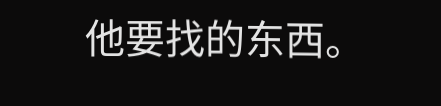他要找的东西。